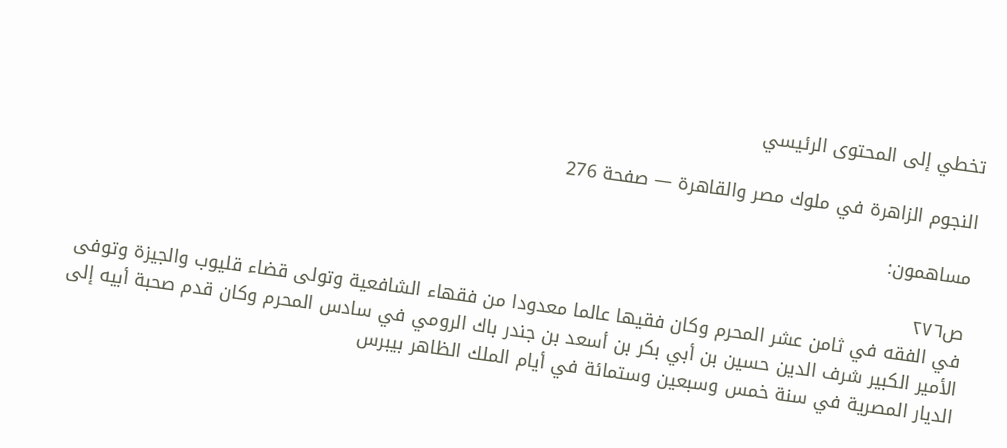تخطي إلى المحتوى الرئيسي

النجوم الزاهرة في ملوك مصر والقاهرة — صفحة 276

مساهمون:

ص٢٧٦
في الفقه في ثامن عشر المحرم وكان فقيها عالما معدودا من فقهاء الشافعية وتولى قضاء قليوب والجيزة وتوفى الأمير الكبير شرف الدين حسين بن أبي بكر بن أسعد بن جندر باك الرومي في سادس المحرم وكان قدم صحبة أبيه إلى الديار المصرية في سنة خمس وسبعين وستمائة في أيام الملك الظاهر بيبرس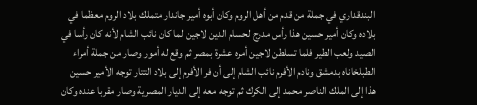البندقداري في جملة من قدم من أهل الروم وكان أبوه أمير جاندار متملك بلاد الروم معظما في بلاده وكان أمير حسين هذا رأس مدرج لحسام الدين لاجين لما كان نائب الشام لأنه كان رأسا في الصيد ولعب الطير فلما تسلطن لاجين أمره عشرة بمصر ثم وقع له أمور وصار من جملة أمراء الطبلخاناه بدمشق ونادم الأفرم نائب الشام إلى أن فر الأفرم إلى بلاد التتار توجه الأمير حسين هذا إلى الملك الناصر محمد إلى الكرك ثم توجه معه إلى الديار المصرية وصار مقربا عنده وكان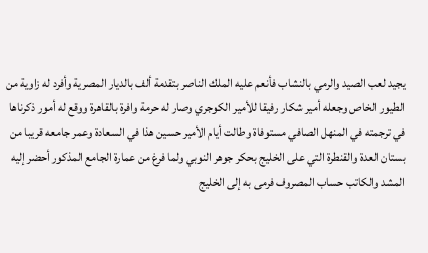يجيد لعب الصيد والرمي بالنشاب فأنعم عليه الملك الناصر بتقدمة ألف بالديار المصرية وأفرد له زاوية من الطيور الخاص وجعله أمير شكار رفيقا للأمير الكوجري وصار له حرمة وافرة بالقاهرة ووقع له أمور ذكرناها في ترجمته في المنهل الصافي مستوفاة وطالت أيام الأمير حسين هذا في السعادة وعمر جامعه قريبا من بستان العدة والقنطرة التي على الخليج بحكر جوهر النوبي ولما فرغ من عمارة الجامع المذكور أحضر إليه المشد والكاتب حساب المصروف فرمى به إلى الخليج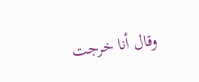وقال أنا خرجت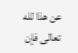عن هذا لله تعالى فإن